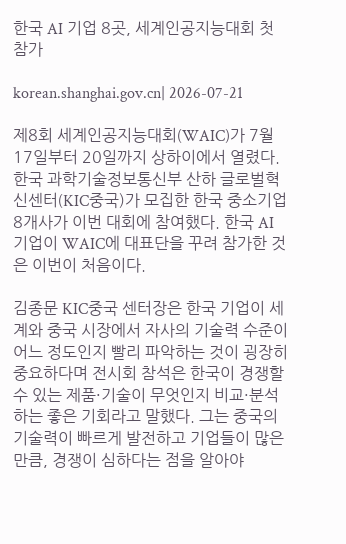한국 AI 기업 8곳, 세계인공지능대회 첫 참가

korean.shanghai.gov.cn| 2026-07-21

제8회 세계인공지능대회(WAIC)가 7월 17일부터 20일까지 상하이에서 열렸다. 한국 과학기술정보통신부 산하 글로벌혁신센터(KIC중국)가 모집한 한국 중소기업 8개사가 이번 대회에 참여했다. 한국 AI 기업이 WAIC에 대표단을 꾸려 참가한 것은 이번이 처음이다.

김종문 KIC중국 센터장은 한국 기업이 세계와 중국 시장에서 자사의 기술력 수준이 어느 정도인지 빨리 파악하는 것이 굉장히 중요하다며 전시회 참석은 한국이 경쟁할 수 있는 제품·기술이 무엇인지 비교·분석하는 좋은 기회라고 말했다. 그는 중국의 기술력이 빠르게 발전하고 기업들이 많은 만큼, 경쟁이 심하다는 점을 알아야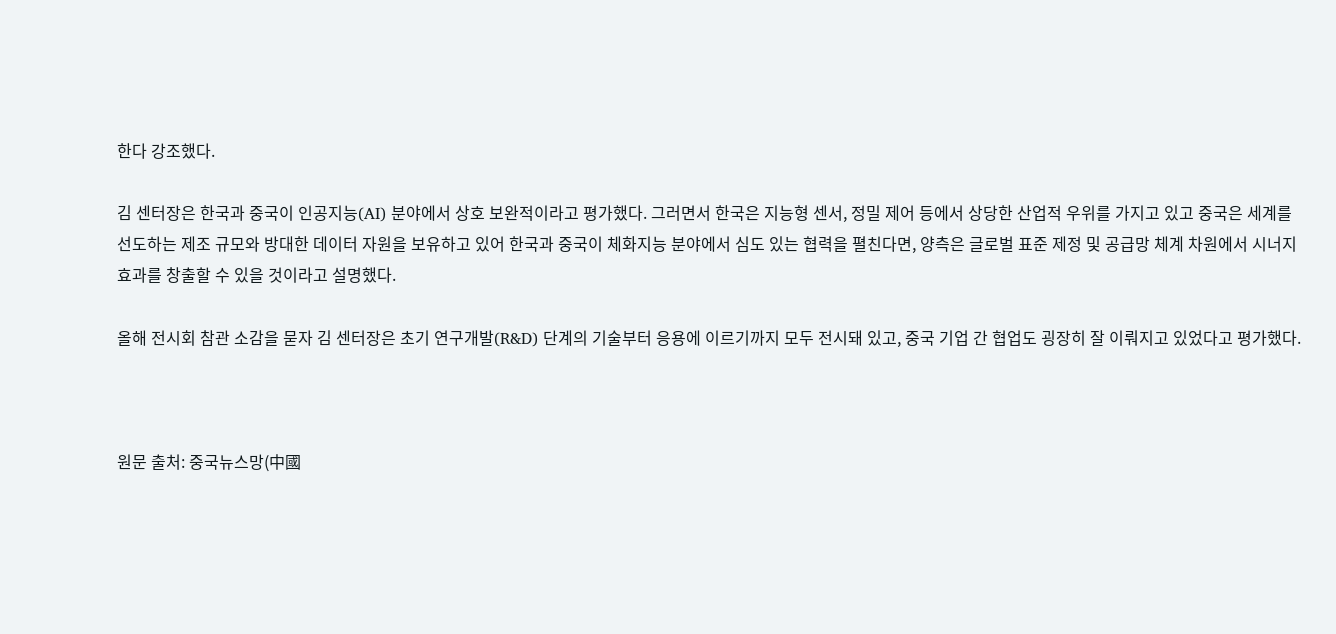한다 강조했다.

김 센터장은 한국과 중국이 인공지능(AI) 분야에서 상호 보완적이라고 평가했다. 그러면서 한국은 지능형 센서, 정밀 제어 등에서 상당한 산업적 우위를 가지고 있고 중국은 세계를 선도하는 제조 규모와 방대한 데이터 자원을 보유하고 있어 한국과 중국이 체화지능 분야에서 심도 있는 협력을 펼친다면, 양측은 글로벌 표준 제정 및 공급망 체계 차원에서 시너지 효과를 창출할 수 있을 것이라고 설명했다.

올해 전시회 참관 소감을 묻자 김 센터장은 초기 연구개발(R&D) 단계의 기술부터 응용에 이르기까지 모두 전시돼 있고, 중국 기업 간 협업도 굉장히 잘 이뤄지고 있었다고 평가했다.



원문 출처: 중국뉴스망(中國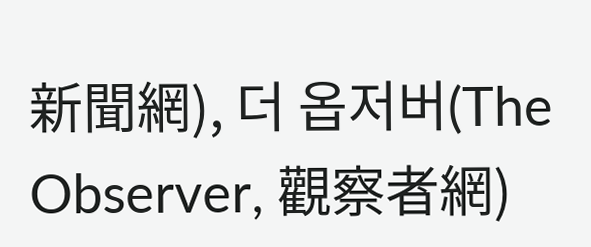新聞網), 더 옵저버(The Observer, 觀察者網)